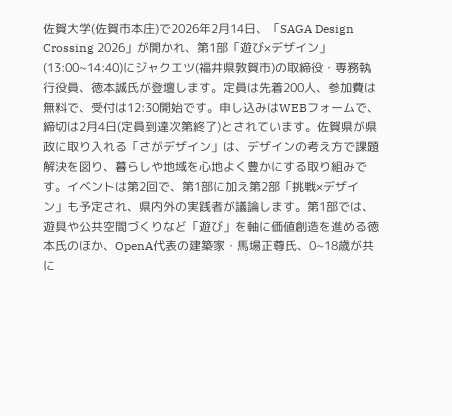佐賀大学(佐賀市本庄)で2026年2月14日、「SAGA Design Crossing 2026」が開かれ、第1部「遊び×デザイン」(13:00~14:40)にジャクエツ(福井県敦賀市)の取締役・専務執行役員、徳本誠氏が登壇します。定員は先着200人、参加費は無料で、受付は12:30開始です。申し込みはWEBフォームで、締切は2月4日(定員到達次第終了)とされています。佐賀県が県政に取り入れる「さがデザイン」は、デザインの考え方で課題解決を図り、暮らしや地域を心地よく豊かにする取り組みです。イベントは第2回で、第1部に加え第2部「挑戦×デザイン」も予定され、県内外の実践者が議論します。第1部では、遊具や公共空間づくりなど「遊び」を軸に価値創造を進める徳本氏のほか、OpenA代表の建築家・馬場正尊氏、0~18歳が共に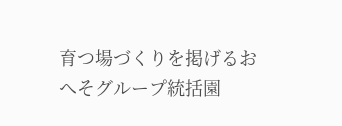育つ場づくりを掲げるおへそグループ統括園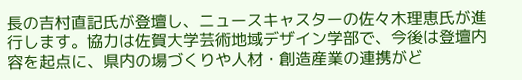長の吉村直記氏が登壇し、ニュースキャスターの佐々木理恵氏が進行します。協力は佐賀大学芸術地域デザイン学部で、今後は登壇内容を起点に、県内の場づくりや人材・創造産業の連携がど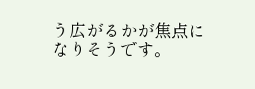う広がるかが焦点になりそうです。